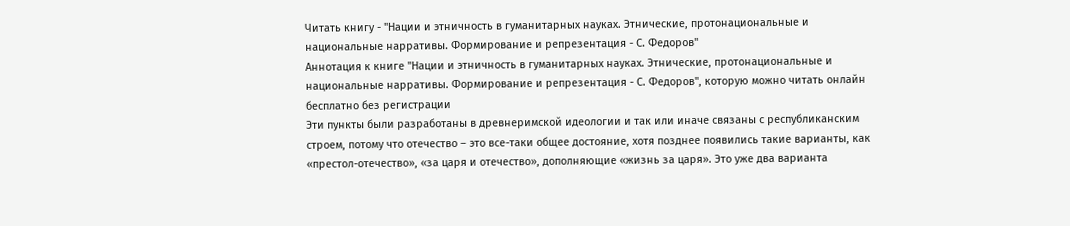Читать книгу - "Нации и этничность в гуманитарных науках. Этнические, протонациональные и национальные нарративы. Формирование и репрезентация - С. Федоров"
Аннотация к книге "Нации и этничность в гуманитарных науках. Этнические, протонациональные и национальные нарративы. Формирование и репрезентация - С. Федоров", которую можно читать онлайн бесплатно без регистрации
Эти пункты были разработаны в древнеримской идеологии и так или иначе связаны с республиканским строем, потому что отечество – это все-таки общее достояние, хотя позднее появились такие варианты, как «престол-отечество», «за царя и отечество», дополняющие «жизнь за царя». Это уже два варианта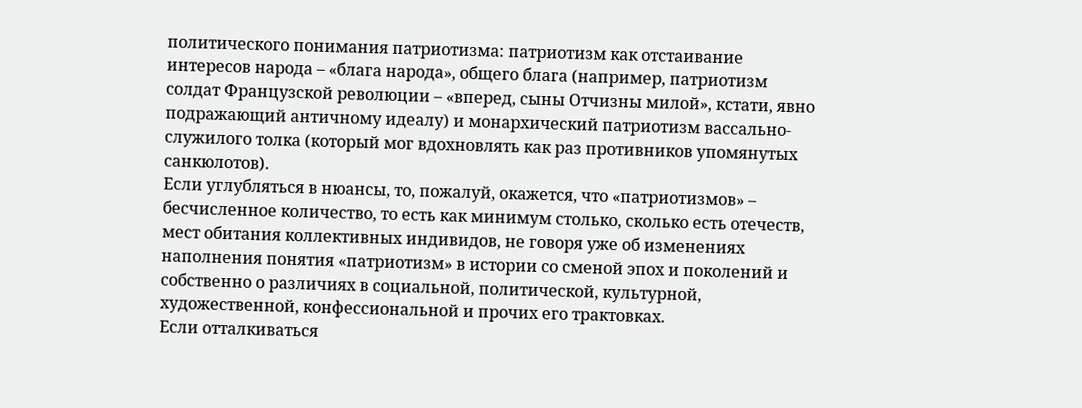политического понимания патриотизма: патриотизм как отстаивание интересов народа – «блага народа», общего блага (например, патриотизм солдат Французской революции – «вперед, сыны Отчизны милой», кстати, явно подражающий античному идеалу) и монархический патриотизм вассально-служилого толка (который мог вдохновлять как раз противников упомянутых санкюлотов).
Если углубляться в нюансы, то, пожалуй, окажется, что «патриотизмов» – бесчисленное количество, то есть как минимум столько, сколько есть отечеств, мест обитания коллективных индивидов, не говоря уже об изменениях наполнения понятия «патриотизм» в истории со сменой эпох и поколений и собственно о различиях в социальной, политической, культурной, художественной, конфессиональной и прочих его трактовках.
Если отталкиваться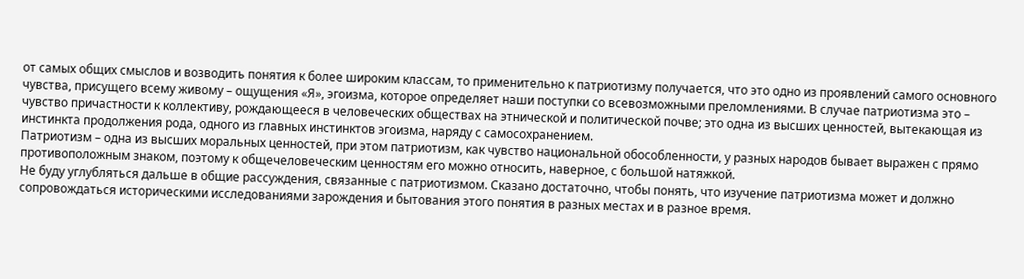от самых общих смыслов и возводить понятия к более широким классам, то применительно к патриотизму получается, что это одно из проявлений самого основного чувства, присущего всему живому – ощущения «Я», эгоизма, которое определяет наши поступки со всевозможными преломлениями. В случае патриотизма это – чувство причастности к коллективу, рождающееся в человеческих обществах на этнической и политической почве; это одна из высших ценностей, вытекающая из инстинкта продолжения рода, одного из главных инстинктов эгоизма, наряду с самосохранением.
Патриотизм – одна из высших моральных ценностей, при этом патриотизм, как чувство национальной обособленности, у разных народов бывает выражен с прямо противоположным знаком, поэтому к общечеловеческим ценностям его можно относить, наверное, с большой натяжкой.
Не буду углубляться дальше в общие рассуждения, связанные с патриотизмом. Сказано достаточно, чтобы понять, что изучение патриотизма может и должно сопровождаться историческими исследованиями зарождения и бытования этого понятия в разных местах и в разное время.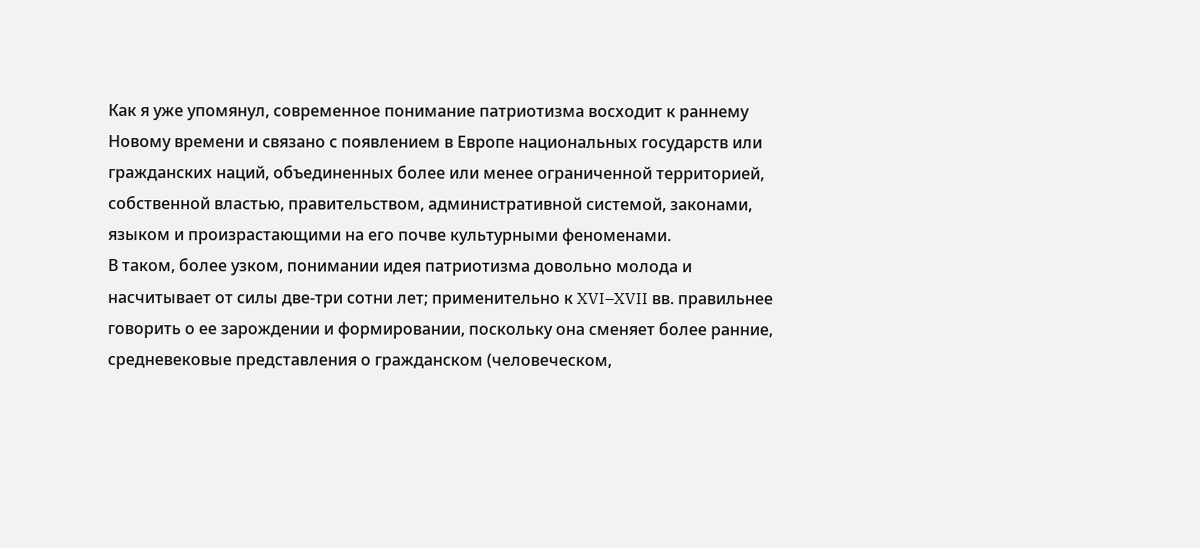Как я уже упомянул, современное понимание патриотизма восходит к раннему Новому времени и связано с появлением в Европе национальных государств или гражданских наций, объединенных более или менее ограниченной территорией, собственной властью, правительством, административной системой, законами, языком и произрастающими на его почве культурными феноменами.
В таком, более узком, понимании идея патриотизма довольно молода и насчитывает от силы две-три сотни лет; применительно к XVI–XVII вв. правильнее говорить о ее зарождении и формировании, поскольку она сменяет более ранние, средневековые представления о гражданском (человеческом,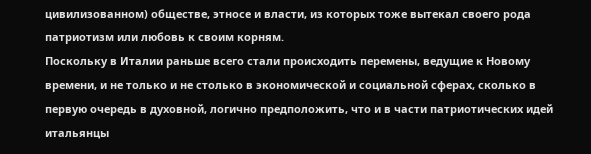цивилизованном) обществе, этносе и власти, из которых тоже вытекал своего рода патриотизм или любовь к своим корням.
Поскольку в Италии раньше всего стали происходить перемены, ведущие к Новому времени, и не только и не столько в экономической и социальной сферах, сколько в первую очередь в духовной, логично предположить, что и в части патриотических идей итальянцы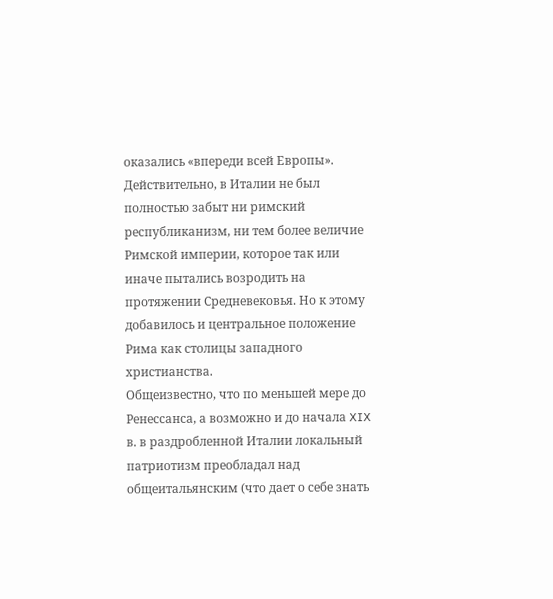оказались «впереди всей Европы». Действительно, в Италии не был полностью забыт ни римский республиканизм, ни тем более величие Римской империи, которое так или иначе пытались возродить на протяжении Средневековья. Но к этому добавилось и центральное положение Рима как столицы западного христианства.
Общеизвестно, что по меньшей мере до Ренессанса, а возможно и до начала XIX в. в раздробленной Италии локальный патриотизм преобладал над общеитальянским (что дает о себе знать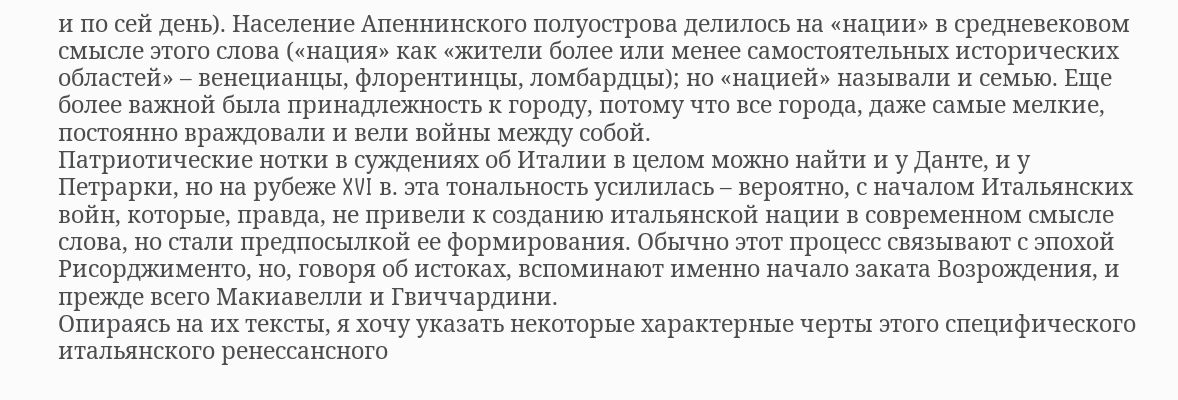и по сей день). Население Апеннинского полуострова делилось на «нации» в средневековом смысле этого слова («нация» как «жители более или менее самостоятельных исторических областей» – венецианцы, флорентинцы, ломбардцы); но «нацией» называли и семью. Еще более важной была принадлежность к городу, потому что все города, даже самые мелкие, постоянно враждовали и вели войны между собой.
Патриотические нотки в суждениях об Италии в целом можно найти и у Данте, и у Петрарки, но на рубеже XVI в. эта тональность усилилась – вероятно, с началом Итальянских войн, которые, правда, не привели к созданию итальянской нации в современном смысле слова, но стали предпосылкой ее формирования. Обычно этот процесс связывают с эпохой Рисорджименто, но, говоря об истоках, вспоминают именно начало заката Возрождения, и прежде всего Макиавелли и Гвиччардини.
Опираясь на их тексты, я хочу указать некоторые характерные черты этого специфического итальянского ренессансного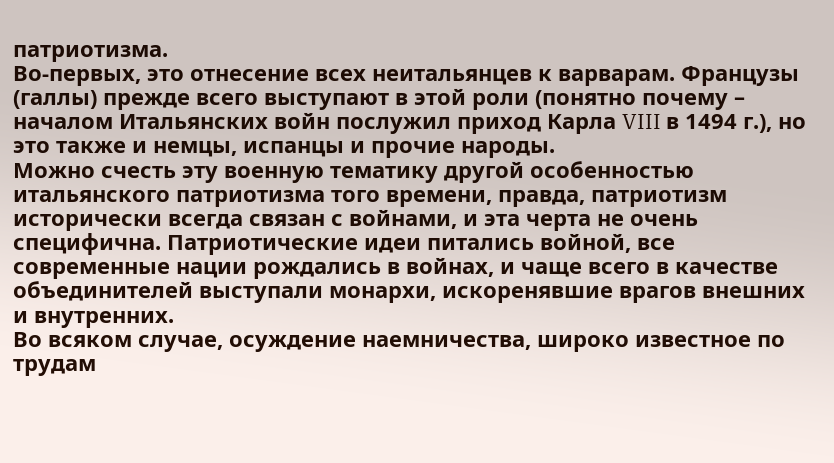патриотизма.
Во-первых, это отнесение всех неитальянцев к варварам. Французы (галлы) прежде всего выступают в этой роли (понятно почему – началом Итальянских войн послужил приход Карла VIII в 1494 г.), но это также и немцы, испанцы и прочие народы.
Можно счесть эту военную тематику другой особенностью итальянского патриотизма того времени, правда, патриотизм исторически всегда связан с войнами, и эта черта не очень специфична. Патриотические идеи питались войной, все современные нации рождались в войнах, и чаще всего в качестве объединителей выступали монархи, искоренявшие врагов внешних и внутренних.
Во всяком случае, осуждение наемничества, широко известное по трудам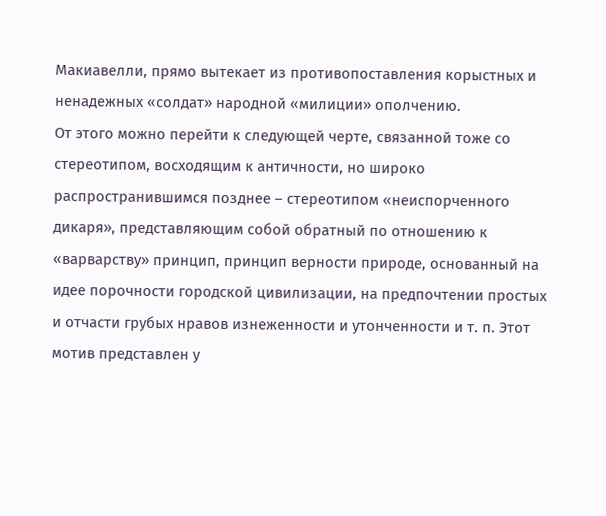Макиавелли, прямо вытекает из противопоставления корыстных и ненадежных «солдат» народной «милиции» ополчению.
От этого можно перейти к следующей черте, связанной тоже со стереотипом, восходящим к античности, но широко распространившимся позднее – стереотипом «неиспорченного дикаря», представляющим собой обратный по отношению к «варварству» принцип, принцип верности природе, основанный на идее порочности городской цивилизации, на предпочтении простых и отчасти грубых нравов изнеженности и утонченности и т. п. Этот мотив представлен у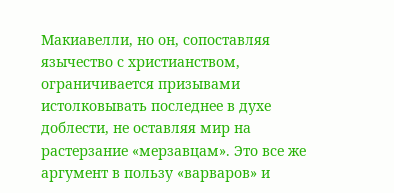Макиавелли, но он, сопоставляя язычество с христианством, ограничивается призывами истолковывать последнее в духе доблести, не оставляя мир на растерзание «мерзавцам». Это все же аргумент в пользу «варваров» и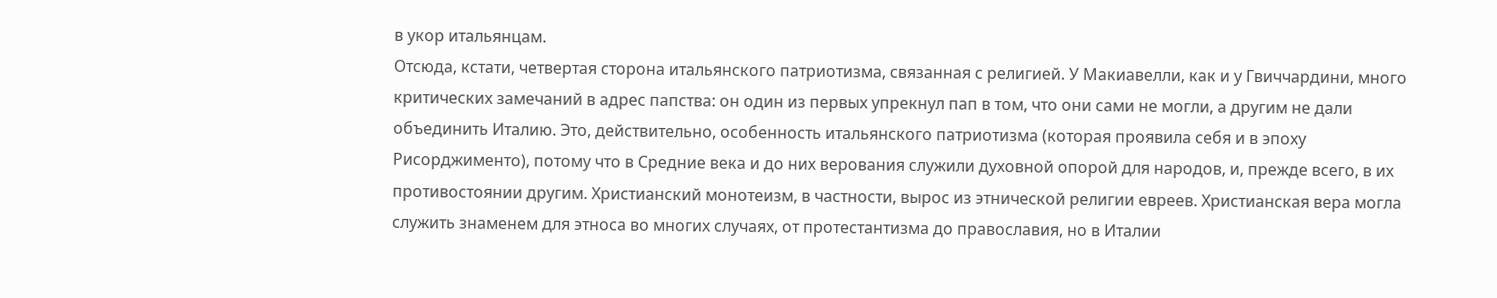в укор итальянцам.
Отсюда, кстати, четвертая сторона итальянского патриотизма, связанная с религией. У Макиавелли, как и у Гвиччардини, много критических замечаний в адрес папства: он один из первых упрекнул пап в том, что они сами не могли, а другим не дали объединить Италию. Это, действительно, особенность итальянского патриотизма (которая проявила себя и в эпоху Рисорджименто), потому что в Средние века и до них верования служили духовной опорой для народов, и, прежде всего, в их противостоянии другим. Христианский монотеизм, в частности, вырос из этнической религии евреев. Христианская вера могла служить знаменем для этноса во многих случаях, от протестантизма до православия, но в Италии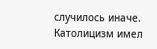случилось иначе. Католицизм имел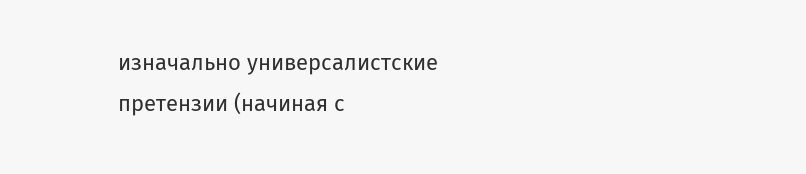изначально универсалистские претензии (начиная с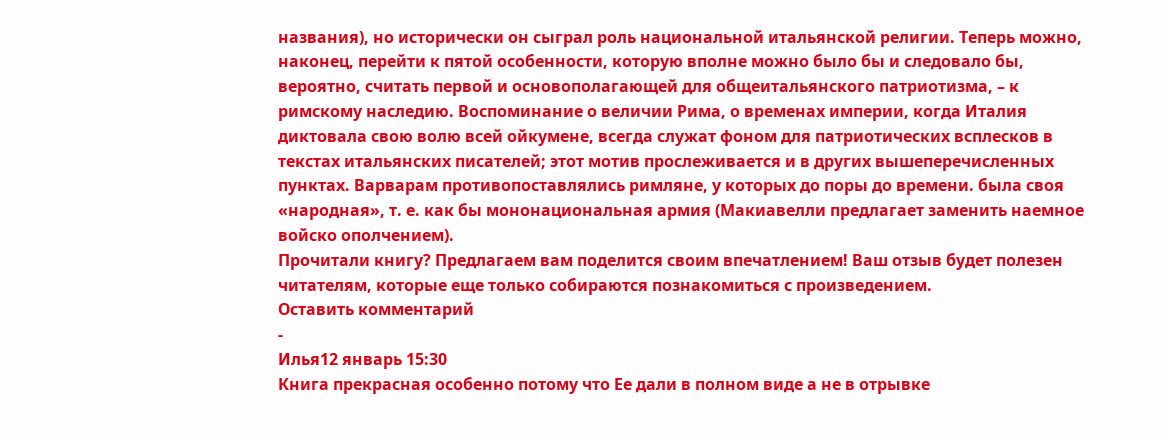названия), но исторически он сыграл роль национальной итальянской религии. Теперь можно, наконец, перейти к пятой особенности, которую вполне можно было бы и следовало бы, вероятно, считать первой и основополагающей для общеитальянского патриотизма, – к римскому наследию. Воспоминание о величии Рима, о временах империи, когда Италия диктовала свою волю всей ойкумене, всегда служат фоном для патриотических всплесков в текстах итальянских писателей; этот мотив прослеживается и в других вышеперечисленных пунктах. Варварам противопоставлялись римляне, у которых до поры до времени. была своя «народная», т. е. как бы мононациональная армия (Макиавелли предлагает заменить наемное войско ополчением).
Прочитали книгу? Предлагаем вам поделится своим впечатлением! Ваш отзыв будет полезен читателям, которые еще только собираются познакомиться с произведением.
Оставить комментарий
-
Илья12 январь 15:30
Книга прекрасная особенно потому что Ее дали в полном виде а не в отрывке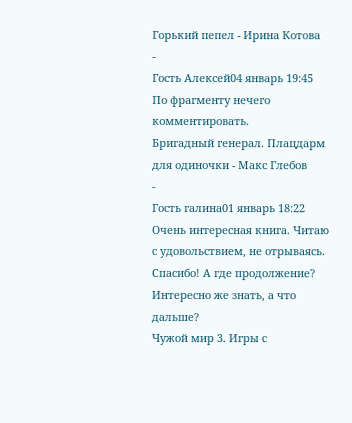Горький пепел - Ирина Котова
-
Гость Алексей04 январь 19:45
По фрагменту нечего комментировать.
Бригадный генерал. Плацдарм для одиночки - Макс Глебов
-
Гость галина01 январь 18:22
Очень интересная книга. Читаю с удовольствием, не отрываясь. Спасибо! А где продолжение? Интересно же знать, а что дальше?
Чужой мир 3. Игры с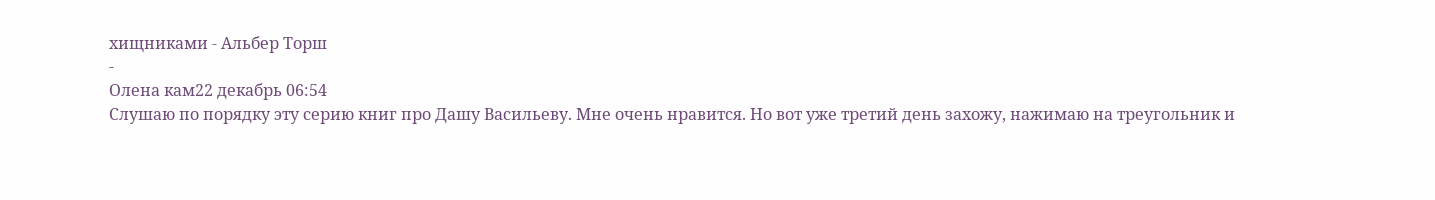хищниками - Альбер Торш
-
Олена кам22 декабрь 06:54
Слушаю по порядку эту серию книг про Дашу Васильеву. Мне очень нравится. Но вот уже третий день захожу, нажимаю на треугольник и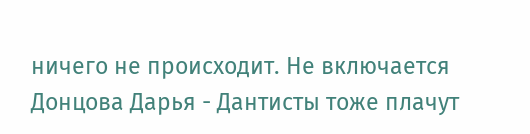ничего не происходит. Не включается
Донцова Дарья - Дантисты тоже плачут